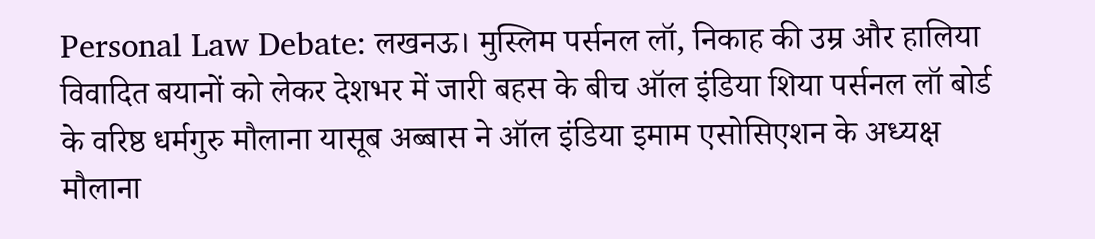Personal Law Debate: लखनऊ। मुस्लिम पर्सनल लॉ, निकाह की उम्र और हालिया विवादित बयानों को लेकर देशभर में जारी बहस के बीच ऑल इंडिया शिया पर्सनल लॉ बोर्ड के वरिष्ठ धर्मगुरु मौलाना यासूब अब्बास ने ऑल इंडिया इमाम एसोसिएशन के अध्यक्ष मौलाना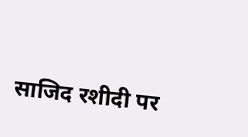साजिद रशीदी पर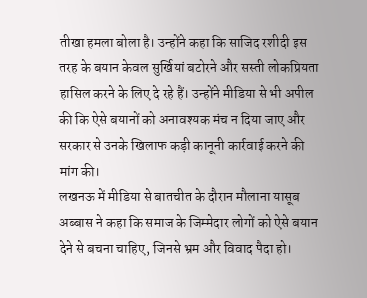तीखा हमला बोला है। उन्होंने कहा कि साजिद रशीदी इस तरह के बयान केवल सुर्खियां बटोरने और सस्ती लोकप्रियता हासिल करने के लिए दे रहे हैं। उन्होंने मीडिया से भी अपील की कि ऐसे बयानों को अनावश्यक मंच न दिया जाए और सरकार से उनके खिलाफ कड़ी कानूनी कार्रवाई करने की मांग की।
लखनऊ में मीडिया से बातचीत के दौरान मौलाना यासूब अब्बास ने कहा कि समाज के जिम्मेदार लोगों को ऐसे बयान देने से बचना चाहिए, जिनसे भ्रम और विवाद पैदा हो।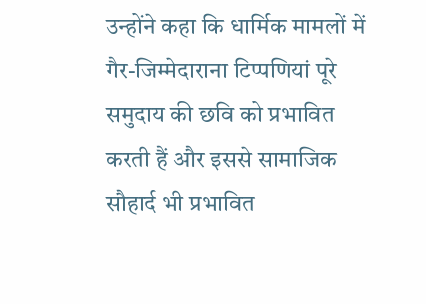उन्होंने कहा कि धार्मिक मामलों में गैर-जिम्मेदाराना टिप्पणियां पूरे समुदाय की छवि को प्रभावित करती हैं और इससे सामाजिक सौहार्द भी प्रभावित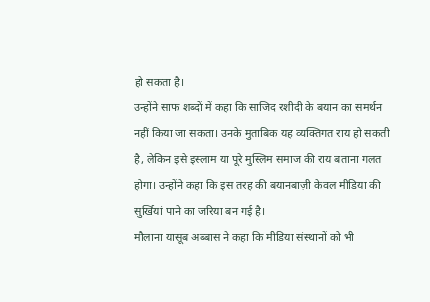हो सकता है।
उन्होंने साफ शब्दों में कहा कि साजिद रशीदी के बयान का समर्थन नहीं किया जा सकता। उनके मुताबिक यह व्यक्तिगत राय हो सकती है, लेकिन इसे इस्लाम या पूरे मुस्लिम समाज की राय बताना गलत होगा। उन्होंने कहा कि इस तरह की बयानबाज़ी केवल मीडिया की सुर्खियां पाने का जरिया बन गई है।
मौलाना यासूब अब्बास ने कहा कि मीडिया संस्थानों को भी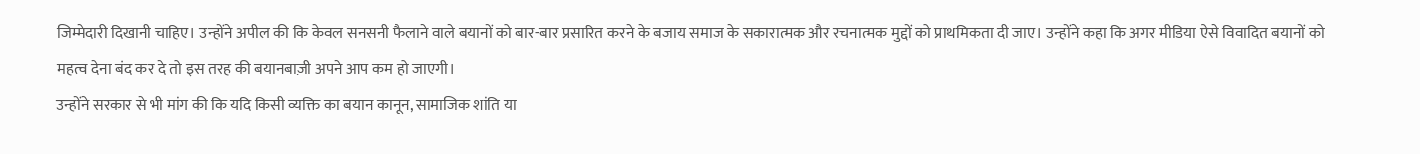जिम्मेदारी दिखानी चाहिए। उन्होंने अपील की कि केवल सनसनी फैलाने वाले बयानों को बार-बार प्रसारित करने के बजाय समाज के सकारात्मक और रचनात्मक मुद्दों को प्राथमिकता दी जाए। उन्होंने कहा कि अगर मीडिया ऐसे विवादित बयानों को महत्व देना बंद कर दे तो इस तरह की बयानबाज़ी अपने आप कम हो जाएगी।
उन्होंने सरकार से भी मांग की कि यदि किसी व्यक्ति का बयान कानून, सामाजिक शांति या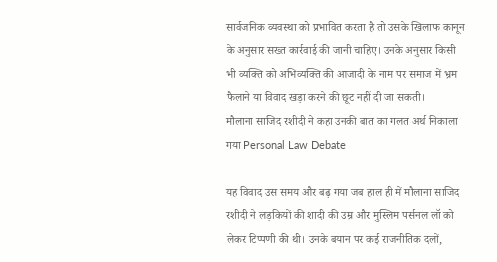सार्वजनिक व्यवस्था को प्रभावित करता है तो उसके खिलाफ कानून के अनुसार सख्त कार्रवाई की जानी चाहिए। उनके अनुसार किसी भी व्यक्ति को अभिव्यक्ति की आजादी के नाम पर समाज में भ्रम फैलाने या विवाद खड़ा करने की छूट नहीं दी जा सकती।
मौलाना साजिद रशीदी ने कहा उनकी बात का गलत अर्थ निकाला गया Personal Law Debate

यह विवाद उस समय और बढ़ गया जब हाल ही में मौलाना साजिद रशीदी ने लड़कियों की शादी की उम्र और मुस्लिम पर्सनल लॉ को लेकर टिप्पणी की थी। उनके बयान पर कई राजनीतिक दलों,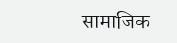सामाजिक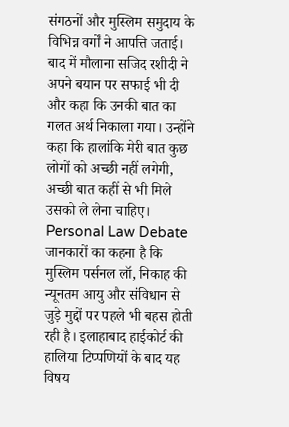संगठनों और मुस्लिम समुदाय के विभिन्न वर्गों ने आपत्ति जताई। बाद में मौलाना सजिद रशीदी ने अपने बयान पर सफाई भी दी और कहा कि उनकी बात का गलत अर्थ निकाला गया। उन्होंने कहा कि हालांकि मेरी बात कुछ लोगों को अच्छी नहीं लगेगी, अच्छी बात कहीं से भी मिले उसको ले लेना चाहिए। Personal Law Debate
जानकारों का कहना है कि मुस्लिम पर्सनल लॉ, निकाह की न्यूनतम आयु और संविधान से जुड़े मुद्दों पर पहले भी बहस होती रही है। इलाहाबाद हाईकोर्ट की हालिया टिप्पणियों के बाद यह विषय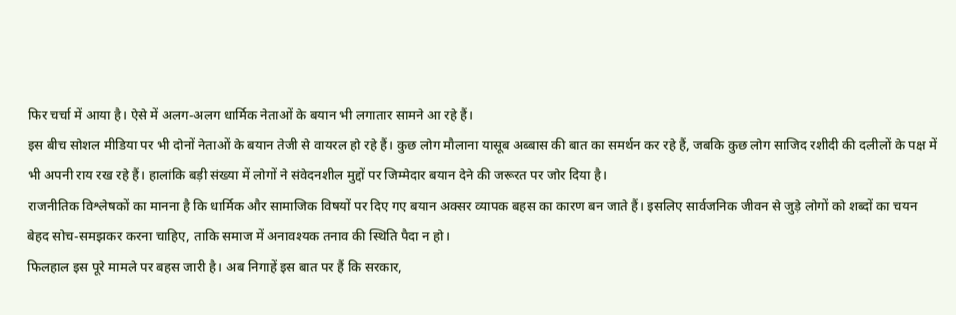फिर चर्चा में आया है। ऐसे में अलग-अलग धार्मिक नेताओं के बयान भी लगातार सामने आ रहे हैं।
इस बीच सोशल मीडिया पर भी दोनों नेताओं के बयान तेजी से वायरल हो रहे हैं। कुछ लोग मौलाना यासूब अब्बास की बात का समर्थन कर रहे हैं, जबकि कुछ लोग साजिद रशीदी की दलीलों के पक्ष में भी अपनी राय रख रहे हैं। हालांकि बड़ी संख्या में लोगों ने संवेदनशील मुद्दों पर जिम्मेदार बयान देने की जरूरत पर जोर दिया है।
राजनीतिक विश्लेषकों का मानना है कि धार्मिक और सामाजिक विषयों पर दिए गए बयान अक्सर व्यापक बहस का कारण बन जाते हैं। इसलिए सार्वजनिक जीवन से जुड़े लोगों को शब्दों का चयन बेहद सोच-समझकर करना चाहिए, ताकि समाज में अनावश्यक तनाव की स्थिति पैदा न हो।
फिलहाल इस पूरे मामले पर बहस जारी है। अब निगाहें इस बात पर हैं कि सरकार,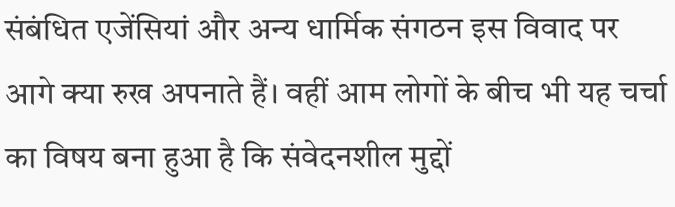संबंधित एजेंसियां और अन्य धार्मिक संगठन इस विवाद पर आगे क्या रुख अपनाते हैं। वहीं आम लोगों के बीच भी यह चर्चा का विषय बना हुआ है कि संवेदनशील मुद्दों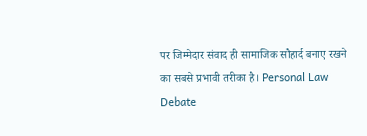पर जिम्मेदार संवाद ही सामाजिक सौहार्द बनाए रखने का सबसे प्रभावी तरीका है। Personal Law Debate